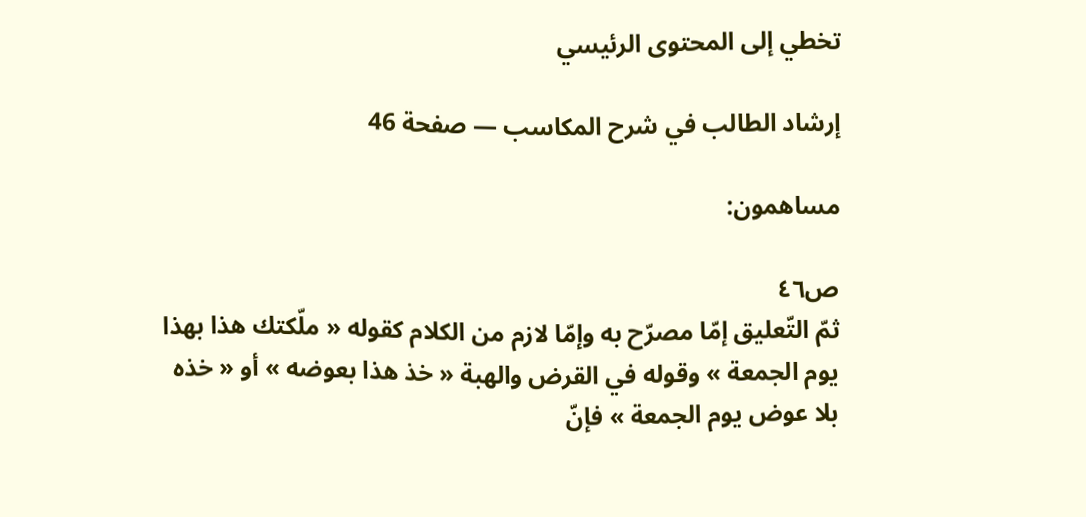تخطي إلى المحتوى الرئيسي

إرشاد الطالب في شرح المكاسب — صفحة 46

مساهمون:

ص٤٦
ثمّ التّعليق إمّا مصرّح به وإمّا لازم من الكلام كقوله « ملّكتك هذا بهذا يوم الجمعة » وقوله في القرض والهبة « خذ هذا بعوضه » أو « خذه بلا عوض يوم الجمعة » فإنّ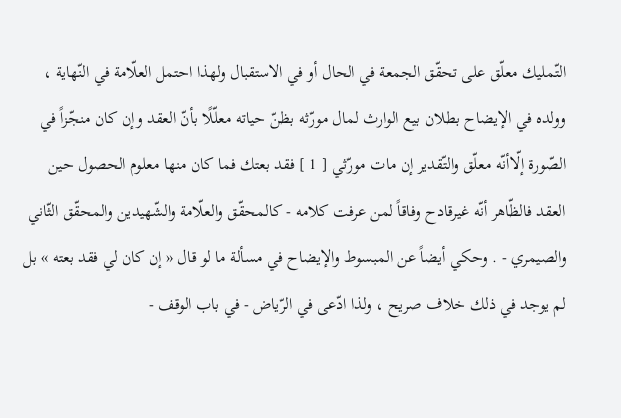التّمليك معلّق على تحقّق الجمعة في الحال أو في الاستقبال ولهذا احتمل العلّامة في النّهاية ، وولده في الإيضاح بطلان بيع الوارث لمال مورّثه بظنّ حياته معلّلًا بأنّ العقد وإن كان منجّزاً في الصّورة إلّاأنّه معلّق والتّقدير إن مات مورّثي [ 1 ] فقد بعتك فما كان منها معلوم الحصول حين العقد فالظّاهر أنّه غيرقادح وفاقاً لمن عرفت كلامه - كالمحقّق والعلّامة والشّهيدين والمحقّق الثّاني والصيمري - . وحكي أيضاً عن المبسوط والإيضاح في مسألة ما لو قال « إن كان لي فقد بعته » بل لم يوجد في ذلك خلاف صريح ، ولذا ادّعى في الرّياض - في باب الوقف -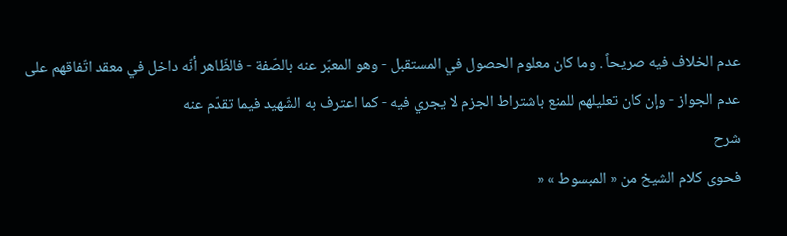عدم الخلاف فيه صريحاً . وما كان معلوم الحصول في المستقبل - وهو المعبّر عنه بالصّفة - فالظّاهر أنّه داخل في معقد اتّفاقهم على عدم الجواز - وإن كان تعليلهم للمنع باشتراط الجزم لا يجري فيه - كما اعترف به الشّهيد فيما تقدّم عنه
شرح
فحوى كلام الشيخ من « المبسوط » «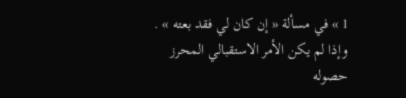1 » في مسألة « إن كان لي فقد بعته » . وإذا لم يكن الأمر الاستقبالي المحرز حصوله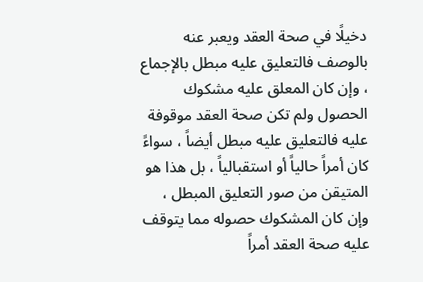دخيلًا في صحة العقد ويعبر عنه بالوصف فالتعليق عليه مبطل بالإجماع ، وإن كان المعلق عليه مشكوك الحصول ولم تكن صحة العقد موقوفة عليه فالتعليق عليه مبطل أيضاً ، سواءً كان أمراً حالياً أو استقبالياً ، بل هذا هو المتيقن من صور التعليق المبطل ، وإن كان المشكوك حصوله مما يتوقف عليه صحة العقد أمراً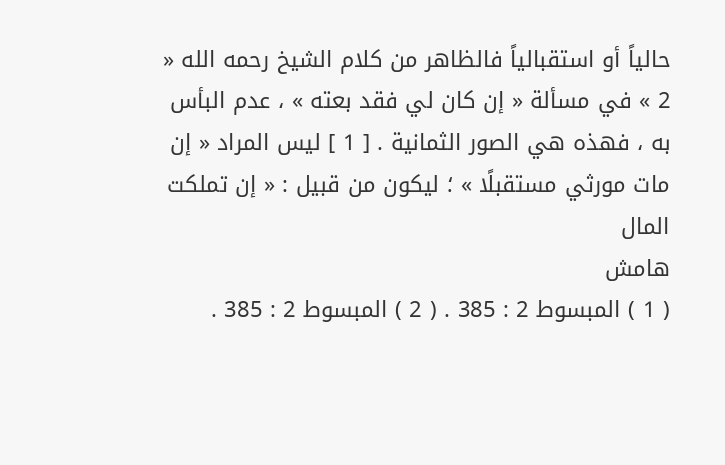حالياً أو استقبالياً فالظاهر من كلام الشيخ رحمه الله « 2 » في مسألة « إن كان لي فقد بعته » ، عدم البأس به ، فهذه هي الصور الثمانية . [ 1 ] ليس المراد « إن مات مورثي مستقبلًا » ؛ ليكون من قبيل : « إن تملكت المال
هامش
( 1 ) المبسوط 2 : 385 . ( 2 ) المبسوط 2 : 385 .